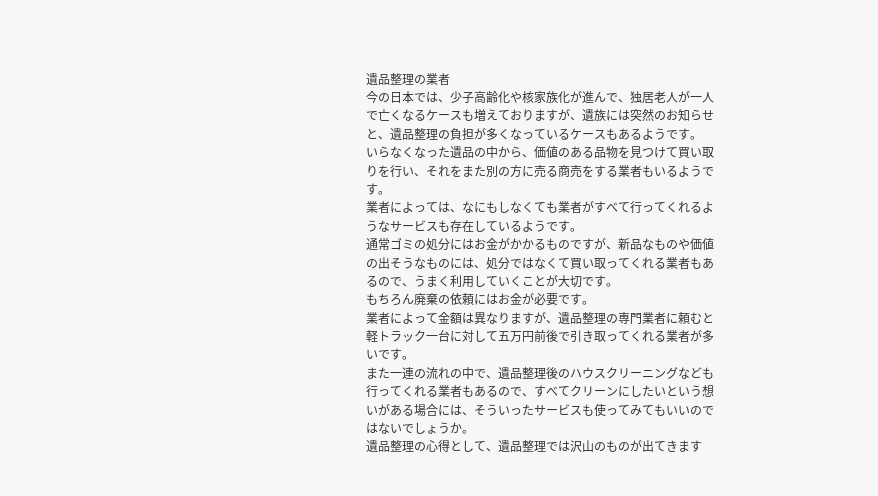遺品整理の業者
今の日本では、少子高齢化や核家族化が進んで、独居老人が一人で亡くなるケースも増えておりますが、遺族には突然のお知らせと、遺品整理の負担が多くなっているケースもあるようです。
いらなくなった遺品の中から、価値のある品物を見つけて買い取りを行い、それをまた別の方に売る商売をする業者もいるようです。
業者によっては、なにもしなくても業者がすべて行ってくれるようなサービスも存在しているようです。
通常ゴミの処分にはお金がかかるものですが、新品なものや価値の出そうなものには、処分ではなくて買い取ってくれる業者もあるので、うまく利用していくことが大切です。
もちろん廃棄の依頼にはお金が必要です。
業者によって金額は異なりますが、遺品整理の専門業者に頼むと軽トラック一台に対して五万円前後で引き取ってくれる業者が多いです。
また一連の流れの中で、遺品整理後のハウスクリーニングなども行ってくれる業者もあるので、すべてクリーンにしたいという想いがある場合には、そういったサービスも使ってみてもいいのではないでしょうか。
遺品整理の心得として、遺品整理では沢山のものが出てきます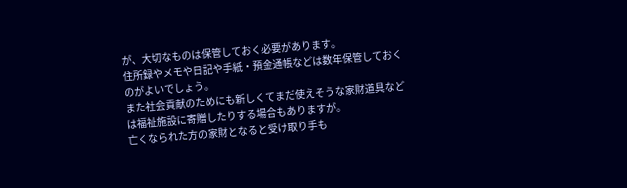が、大切なものは保管しておく必要があります。
住所録やメモや日記や手紙・預金通帳などは数年保管しておくのがよいでしょう。
また社会貢献のためにも新しくてまだ使えそうな家財道具などは福祉施設に寄贈したりする場合もありますが。
亡くなられた方の家財となると受け取り手も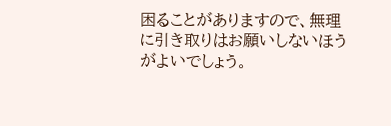困ることがありますので、無理に引き取りはお願いしないほうがよいでしょう。